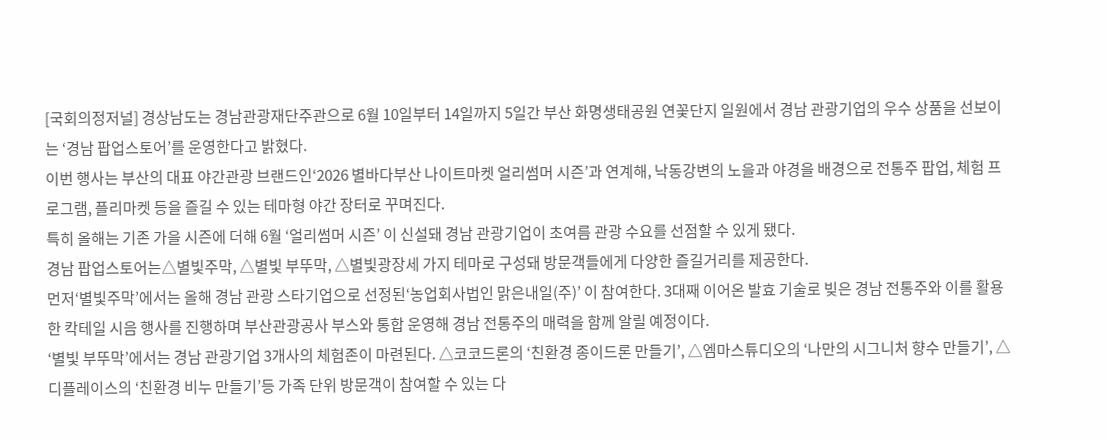[국회의정저널] 경상남도는 경남관광재단주관으로 6월 10일부터 14일까지 5일간 부산 화명생태공원 연꽃단지 일원에서 경남 관광기업의 우수 상품을 선보이는 ‘경남 팝업스토어’를 운영한다고 밝혔다.
이번 행사는 부산의 대표 야간관광 브랜드인‘2026 별바다부산 나이트마켓 얼리썸머 시즌’과 연계해, 낙동강변의 노을과 야경을 배경으로 전통주 팝업, 체험 프로그램, 플리마켓 등을 즐길 수 있는 테마형 야간 장터로 꾸며진다.
특히 올해는 기존 가을 시즌에 더해 6월 ‘얼리썸머 시즌’ 이 신설돼 경남 관광기업이 초여름 관광 수요를 선점할 수 있게 됐다.
경남 팝업스토어는△별빛주막, △별빛 부뚜막, △별빛광장세 가지 테마로 구성돼 방문객들에게 다양한 즐길거리를 제공한다.
먼저‘별빛주막’에서는 올해 경남 관광 스타기업으로 선정된‘농업회사법인 맑은내일(주)’ 이 참여한다. 3대째 이어온 발효 기술로 빚은 경남 전통주와 이를 활용한 칵테일 시음 행사를 진행하며 부산관광공사 부스와 통합 운영해 경남 전통주의 매력을 함께 알릴 예정이다.
‘별빛 부뚜막’에서는 경남 관광기업 3개사의 체험존이 마련된다. △코코드론의 ‘친환경 종이드론 만들기’, △엠마스튜디오의 ‘나만의 시그니처 향수 만들기’, △디플레이스의 ‘친환경 비누 만들기’등 가족 단위 방문객이 참여할 수 있는 다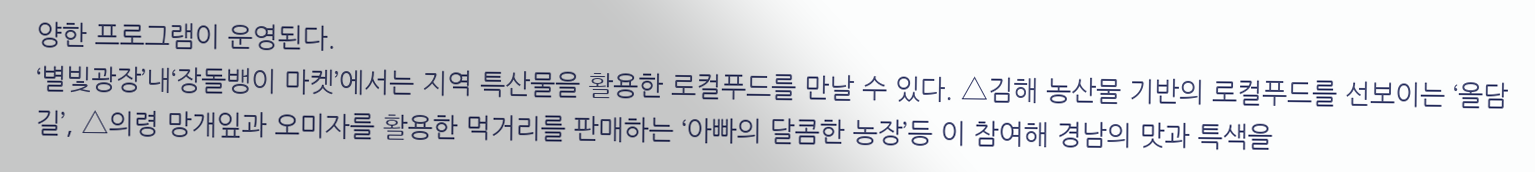양한 프로그램이 운영된다.
‘별빛광장’내‘장돌뱅이 마켓’에서는 지역 특산물을 활용한 로컬푸드를 만날 수 있다. △김해 농산물 기반의 로컬푸드를 선보이는 ‘올담길’, △의령 망개잎과 오미자를 활용한 먹거리를 판매하는 ‘아빠의 달콤한 농장’등 이 참여해 경남의 맛과 특색을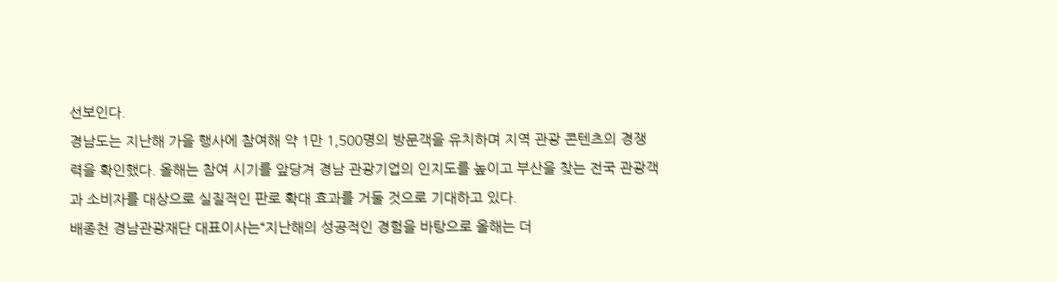선보인다.
경남도는 지난해 가을 행사에 참여해 약 1만 1,500명의 방문객을 유치하며 지역 관광 콘텐츠의 경쟁력을 확인했다. 올해는 참여 시기를 앞당겨 경남 관광기업의 인지도를 높이고 부산을 찾는 전국 관광객과 소비자를 대상으로 실질적인 판로 확대 효과를 거둘 것으로 기대하고 있다.
배종천 경남관광재단 대표이사는“지난해의 성공적인 경험을 바탕으로 올해는 더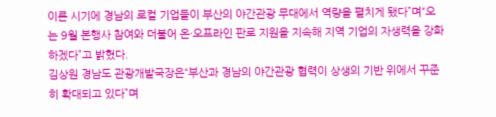이른 시기에 경남의 로컬 기업들이 부산의 야간관광 무대에서 역량을 펼치게 됐다”며“오는 9월 본행사 참여와 더불어 온·오프라인 판로 지원을 지속해 지역 기업의 자생력을 강화하겠다”고 밝혔다.
김상원 경남도 관광개발국장은“부산과 경남의 야간관광 협력이 상생의 기반 위에서 꾸준히 확대되고 있다”며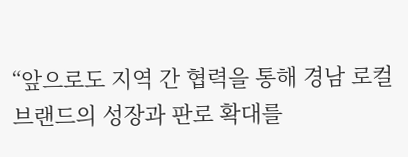“앞으로도 지역 간 협력을 통해 경남 로컬 브랜드의 성장과 판로 확대를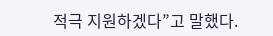적극 지원하겠다”고 말했다.